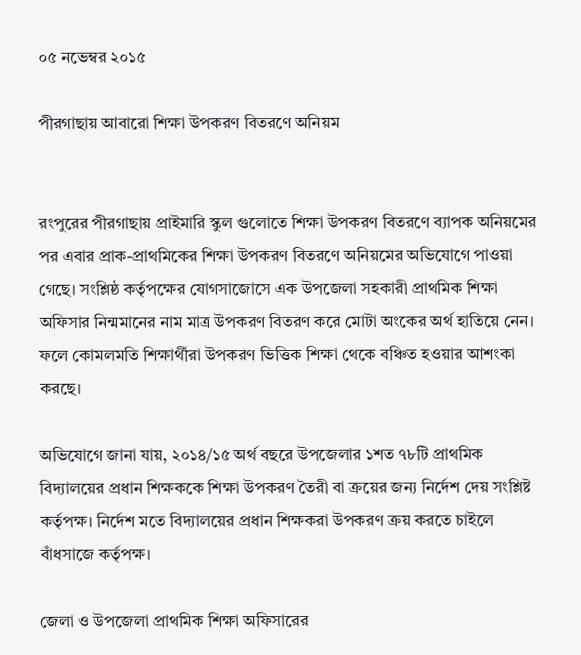০৫ নভেম্বর ২০১৫

পীরগাছায় আবারো শিক্ষা উপকরণ বিতরণে অনিয়ম


রংপুরের পীরগাছায় প্রাইমারি স্কুল গুলোতে শিক্ষা উপকরণ বিতরণে ব্যাপক অনিয়মের পর এবার প্রাক-প্রাথমিকের শিক্ষা উপকরণ বিতরণে অনিয়মের অভিযোগে পাওয়া গেছে। সংশ্লিষ্ঠ কর্তৃপক্ষের যোগসাজোসে এক উপজেলা সহকারী প্রাথমিক শিক্ষা অফিসার নিন্মমানের নাম মাত্র উপকরণ বিতরণ করে মোটা অংকের অর্থ হাতিয়ে নেন। ফলে কোমলমতি শিক্ষার্থীরা উপকরণ ভিত্তিক শিক্ষা থেকে বঞ্চিত হওয়ার আশংকা করছে।

অভিযোগে জানা যায়, ২০১৪/১৫ অর্থ বছরে উপজেলার ১শত ৭৮টি প্রাথমিক বিদ্যালয়ের প্রধান শিক্ষককে শিক্ষা উপকরণ তৈরী বা ক্রয়ের জন্য নির্দেশ দেয় সংশ্লিষ্ট কর্তৃপক্ষ। নির্দেশ মতে বিদ্যালয়ের প্রধান শিক্ষকরা উপকরণ ক্রয় করতে চাইলে বাঁধসাজে কর্তৃপক্ষ।

জেলা ও উপজেলা প্রাথমিক শিক্ষা অফিসারের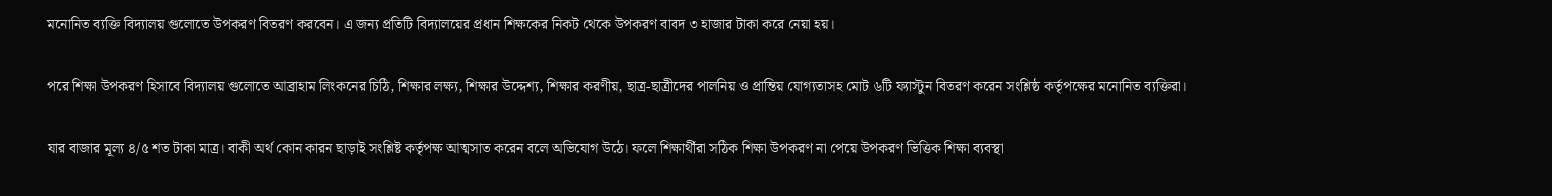মনোনিত ব্যক্তি বিদ্যালয় গুলোতে উপকরণ বিতরণ করবেন। এ জন্য প্রতিটি বিদ্যালয়ের প্রধান শিক্ষকের নিকট থেকে উপকরণ বাবদ ৩ হাজার টাকা করে নেয়া হয়।

পরে শিক্ষা উপকরণ হিসাবে বিদ্যালয় গুলোতে আব্রাহাম লিংকনের চিঠি, শিক্ষার লক্ষ্য, শিক্ষার উদ্দেশ্য, শিক্ষার করণীয়, ছাত্র-ছাত্রীদের পালনিয় ও প্রান্তিয় যোগ্যতাসহ মোট ৬টি ফ্যাস্টুন বিতরণ করেন সংশ্লিষ্ঠ কর্তৃপক্ষের মনোনিত ব্যক্তিরা।

যার বাজার মূল্য ৪/৫ শত টাকা মাত্র। বাকী অর্থ কোন কারন ছাড়াই সংশ্লিষ্ট কর্তৃপক্ষ আত্মসাত করেন বলে অভিযোগ উঠে। ফলে শিক্ষার্থীরা সঠিক শিক্ষা উপকরণ না পেয়ে উপকরণ ভিত্তিক শিক্ষা ব্যবস্থা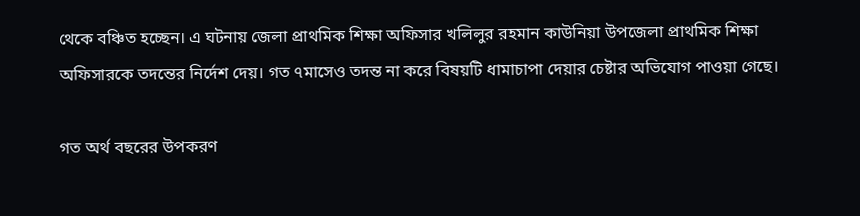থেকে বঞ্চিত হচ্ছেন। এ ঘটনায় জেলা প্রাথমিক শিক্ষা অফিসার খলিলুর রহমান কাউনিয়া উপজেলা প্রাথমিক শিক্ষা অফিসারকে তদন্তের নির্দেশ দেয়। গত ৭মাসেও তদন্ত না করে বিষয়টি ধামাচাপা দেয়ার চেষ্টার অভিযোগ পাওয়া গেছে।

গত অর্থ বছরের উপকরণ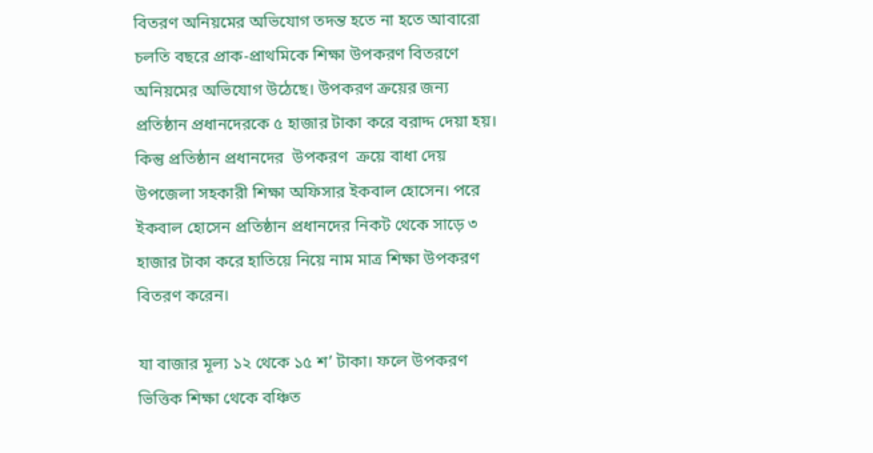বিতরণ অনিয়মের অভিযোগ তদন্ত হতে না হতে আবারো চলতি বছরে প্রাক-প্রাথমিকে শিক্ষা উপকরণ বিতরণে অনিয়মের অভিযোগ উঠেছে। উপকরণ ক্রয়ের জন্য প্রতিষ্ঠান প্রধানদেরকে ৫ হাজার টাকা করে বরাদ্দ দেয়া হয়। কিন্তু প্রতিষ্ঠান প্রধানদের  উপকরণ  ক্রয়ে বাধা দেয় উপজেলা সহকারী শিক্ষা অফিসার ইকবাল হোসেন। পরে ইকবাল হোসেন প্রতিষ্ঠান প্রধানদের নিকট থেকে সাড়ে ৩ হাজার টাকা করে হাতিয়ে নিয়ে নাম মাত্র শিক্ষা উপকরণ বিতরণ করেন।

যা বাজার মূল্য ১২ থেকে ১৫ শ’ টাকা। ফলে উপকরণ ভিত্তিক শিক্ষা থেকে বঞ্চিত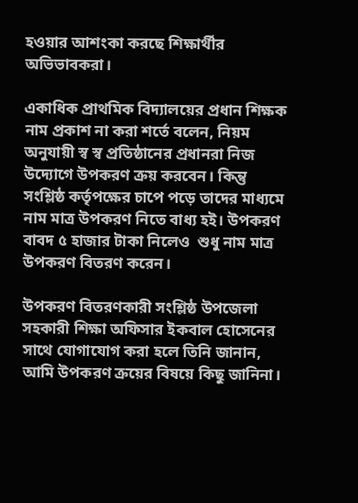হওয়ার আশংকা করছে শিক্ষার্থীর অভিভাবকরা।

একাধিক প্রাথমিক বিদ্যালয়ের প্রধান শিক্ষক নাম প্রকাশ না করা শর্তে বলেন, নিয়ম অনুযায়ী স্ব স্ব প্রতিষ্ঠানের প্রধানরা নিজ উদ্যোগে উপকরণ ক্রয় করবেন। কিন্তু সংশ্লিষ্ঠ কর্তৃপক্ষের চাপে পড়ে তাদের মাধ্যমে নাম মাত্র উপকরণ নিতে বাধ্য হই। উপকরণ বাবদ ৫ হাজার টাকা নিলেও  শুধু নাম মাত্র উপকরণ বিতরণ করেন।

উপকরণ বিতরণকারী সংশ্লিষ্ঠ উপজেলা সহকারী শিক্ষা অফিসার ইকবাল হোসেনের সাথে যোগাযোগ করা হলে তিনি জানান, আমি উপকরণ ক্রয়ের বিষয়ে কিছু জানিনা।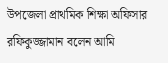উপজেলা প্রাথমিক শিক্ষা অফিসার রফিকুজ্জামান বলেন আমি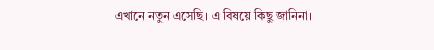এখানে নতুন এসেছি। এ বিষয়ে কিছু জানিনা।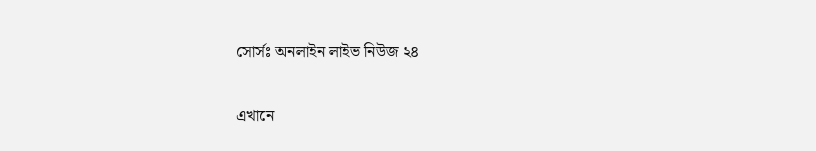সোর্সঃ অনলাইন লাইভ নিউজ ২৪

এখানে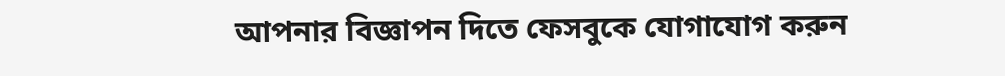আপনার বিজ্ঞাপন দিতে ফেসবুকে যোগাযোগ করুন